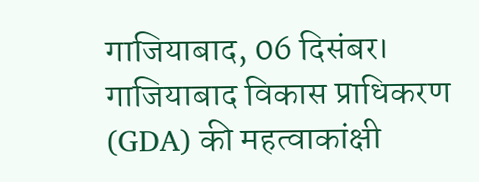गाजियाबाद, 06 दिसंबर। गाजियाबाद विकास प्राधिकरण (GDA) की महत्वाकांक्षी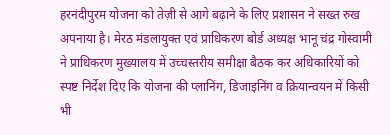हरनंदीपुरम योजना को तेज़ी से आगे बढ़ाने के लिए प्रशासन ने सख्त रुख अपनाया है। मेरठ मंडलायुक्त एवं प्राधिकरण बोर्ड अध्यक्ष भानू चंद्र गोस्वामी ने प्राधिकरण मुख्यालय में उच्चस्तरीय समीक्षा बैठक कर अधिकारियों को स्पष्ट निर्देश दिए कि योजना की प्लानिंग, डिजाइनिंग व क्रियान्वयन में किसी भी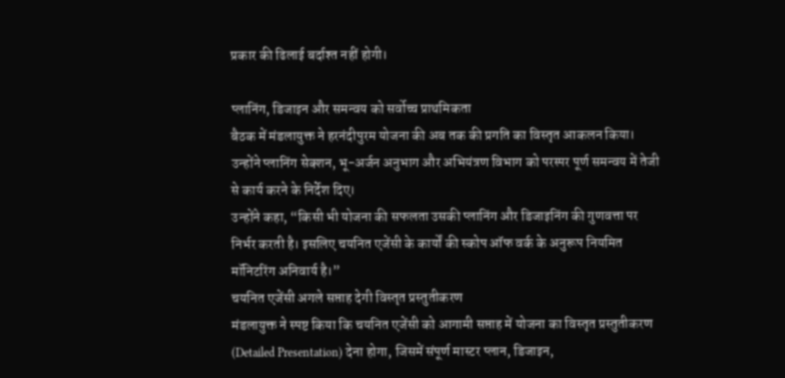प्रकार की ढिलाई बर्दाश्त नहीं होगी।

प्लानिंग, डिजाइन और समन्वय को सर्वोच्च प्राथमिकता
बैठक में मंडलायुक्त ने हरनंदीपुरम योजना की अब तक की प्रगति का विस्तृत आकलन किया। उन्होंने प्लानिंग सेक्शन, भू-अर्जन अनुभाग और अभियंत्रण विभाग को परस्पर पूर्ण समन्वय में तेजी से कार्य करने के निर्देश दिए।
उन्होंने कहा, “किसी भी योजना की सफलता उसकी प्लानिंग और डिजाइनिंग की गुणवत्ता पर निर्भर करती है। इसलिए चयनित एजेंसी के कार्यों की स्कोप ऑफ वर्क के अनुरूप नियमित मॉनिटरिंग अनिवार्य है।”
चयनित एजेंसी अगले सप्ताह देगी विस्तृत प्रस्तुतीकरण
मंडलायुक्त ने स्पष्ट किया कि चयनित एजेंसी को आगामी सप्ताह में योजना का विस्तृत प्रस्तुतीकरण (Detailed Presentation) देना होगा, जिसमें संपूर्ण मास्टर प्लान, डिजाइन,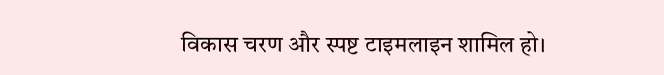विकास चरण और स्पष्ट टाइमलाइन शामिल हो।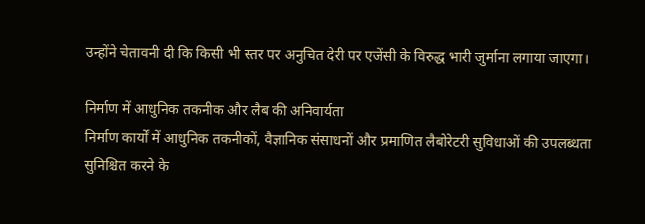उन्होंने चेतावनी दी कि किसी भी स्तर पर अनुचित देरी पर एजेंसी के विरुद्ध भारी जुर्माना लगाया जाएगा।

निर्माण में आधुनिक तकनीक और लैब की अनिवार्यता
निर्माण कार्यों में आधुनिक तकनीकों, वैज्ञानिक संसाधनों और प्रमाणित लैबोरेटरी सुविधाओं की उपलब्धता सुनिश्चित करने के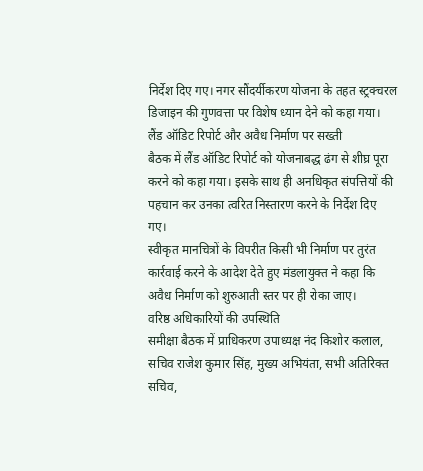निर्देश दिए गए। नगर सौंदर्यीकरण योजना के तहत स्ट्रक्चरल डिजाइन की गुणवत्ता पर विशेष ध्यान देने को कहा गया।
लैंड ऑडिट रिपोर्ट और अवैध निर्माण पर सख्ती
बैठक में लैंड ऑडिट रिपोर्ट को योजनाबद्ध ढंग से शीघ्र पूरा करने को कहा गया। इसके साथ ही अनधिकृत संपत्तियों की पहचान कर उनका त्वरित निस्तारण करने के निर्देश दिए गए।
स्वीकृत मानचित्रों के विपरीत किसी भी निर्माण पर तुरंत कार्रवाई करने के आदेश देते हुए मंडलायुक्त ने कहा कि अवैध निर्माण को शुरुआती स्तर पर ही रोका जाए।
वरिष्ठ अधिकारियों की उपस्थिति
समीक्षा बैठक में प्राधिकरण उपाध्यक्ष नंद किशोर कलाल, सचिव राजेश कुमार सिंह, मुख्य अभियंता, सभी अतिरिक्त सचिव,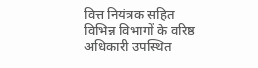वित्त नियंत्रक सहित विभिन्न विभागों के वरिष्ठ अधिकारी उपस्थित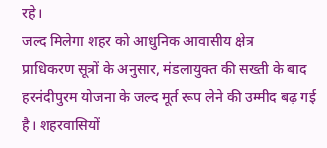रहे।
जल्द मिलेगा शहर को आधुनिक आवासीय क्षेत्र
प्राधिकरण सूत्रों के अनुसार, मंडलायुक्त की सख्ती के बाद हरनंदीपुरम योजना के जल्द मूर्त रूप लेने की उम्मीद बढ़ गई है। शहरवासियों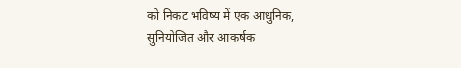को निकट भविष्य में एक आधुनिक, सुनियोजित और आकर्षक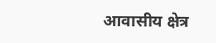आवासीय क्षेत्र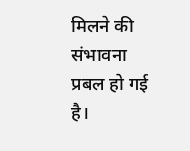मिलने की संभावना प्रबल हो गई है।